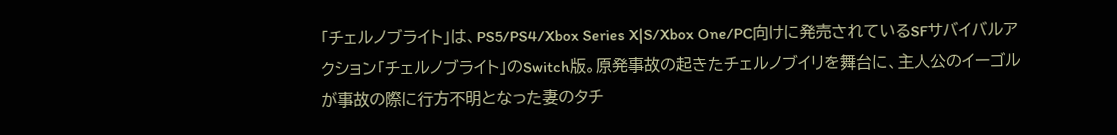「チェルノブライト」は、PS5/PS4/Xbox Series X|S/Xbox One/PC向けに発売されているSFサバイバルアクション「チェルノブライト」のSwitch版。原発事故の起きたチェルノブイリを舞台に、主人公のイーゴルが事故の際に行方不明となった妻のタチ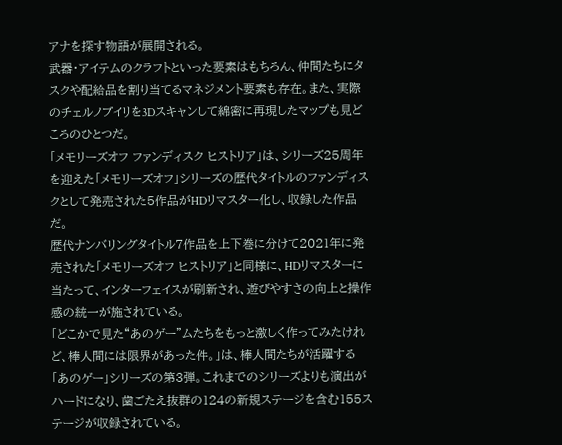アナを探す物語が展開される。
武器・アイテムのクラフトといった要素はもちろん、仲間たちにタスクや配給品を割り当てるマネジメント要素も存在。また、実際のチェルノブイリを3Dスキャンして綿密に再現したマップも見どころのひとつだ。
「メモリーズオフ ファンディスク ヒストリア」は、シリーズ25周年を迎えた「メモリーズオフ」シリーズの歴代タイトルのファンディスクとして発売された5作品がHDリマスター化し、収録した作品だ。
歴代ナンバリングタイトル7作品を上下巻に分けて2021年に発売された「メモリーズオフ ヒストリア」と同様に、HDリマスターに当たって、インターフェイスが刷新され、遊びやすさの向上と操作感の統一が施されている。
「どこかで見た“あのゲー”ムたちをもっと激しく作ってみたけれど、棒人間には限界があった件。」は、棒人間たちが活躍する「あのゲー」シリーズの第3弾。これまでのシリーズよりも演出がハードになり、歯ごたえ抜群の124の新規ステージを含む155ステージが収録されている。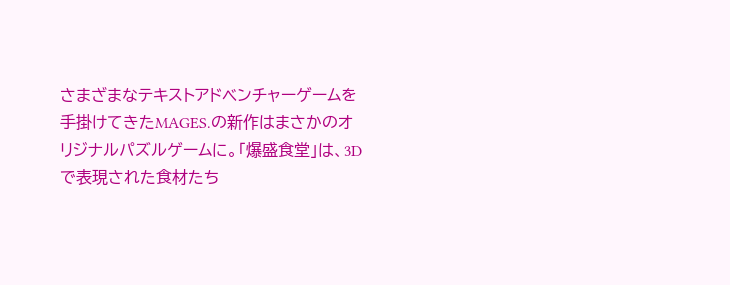さまざまなテキストアドベンチャーゲームを手掛けてきたMAGES.の新作はまさかのオリジナルパズルゲームに。「爆盛食堂」は、3Dで表現された食材たち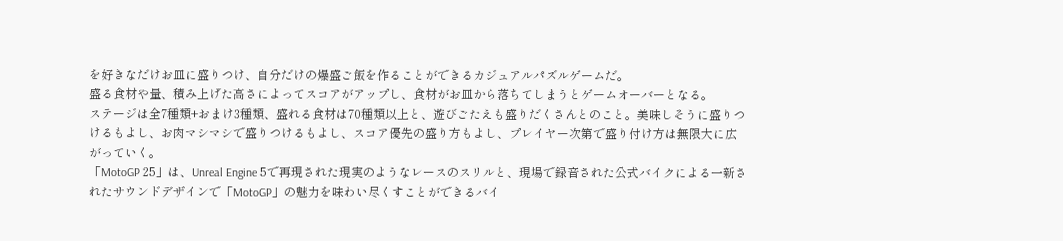を好きなだけお皿に盛りつけ、自分だけの爆盛ご飯を作ることができるカジュアルパズルゲームだ。
盛る食材や量、積み上げた高さによってスコアがアップし、食材がお皿から落ちてしまうとゲームオーバーとなる。
ステージは全7種類+おまけ3種類、盛れる食材は70種類以上と、遊びごたえも盛りだくさんとのこと。美味しそうに盛りつけるもよし、お肉マシマシで盛りつけるもよし、スコア優先の盛り方もよし、プレイヤー次第で盛り付け方は無限大に広がっていく。
「MotoGP 25」は、Unreal Engine 5で再現された現実のようなレースのスリルと、現場で録音された公式バイクによる一新されたサウンドデザインで「MotoGP」の魅力を味わい尽くすことができるバイ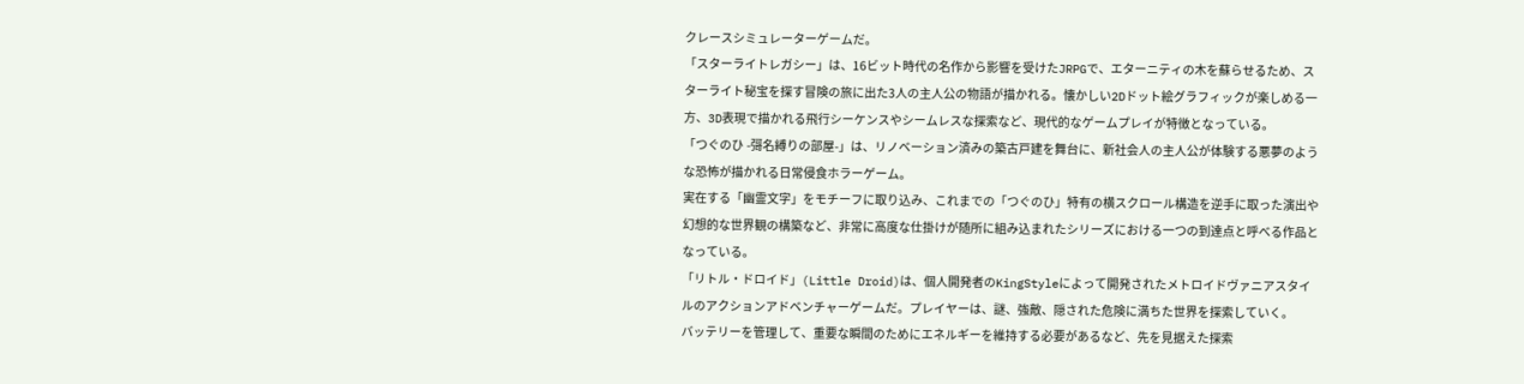クレースシミュレーターゲームだ。
「スターライトレガシー」は、16ビット時代の名作から影響を受けたJRPGで、エターニティの木を蘇らせるため、スターライト秘宝を探す冒険の旅に出た3人の主人公の物語が描かれる。懐かしい2Dドット絵グラフィックが楽しめる一方、3D表現で描かれる飛行シーケンスやシームレスな探索など、現代的なゲームプレイが特徴となっている。
「つぐのひ -彁名縛りの部屋-」は、リノベーション済みの築古戸建を舞台に、新社会人の主人公が体験する悪夢のような恐怖が描かれる日常侵食ホラーゲーム。
実在する「幽霊文字」をモチーフに取り込み、これまでの「つぐのひ」特有の横スクロール構造を逆手に取った演出や幻想的な世界観の構築など、非常に高度な仕掛けが随所に組み込まれたシリーズにおける一つの到達点と呼べる作品となっている。
「リトル・ドロイド」(Little Droid)は、個人開発者のKingStyleによって開発されたメトロイドヴァニアスタイルのアクションアドベンチャーゲームだ。プレイヤーは、謎、強敵、隠された危険に満ちた世界を探索していく。
バッテリーを管理して、重要な瞬間のためにエネルギーを維持する必要があるなど、先を見据えた探索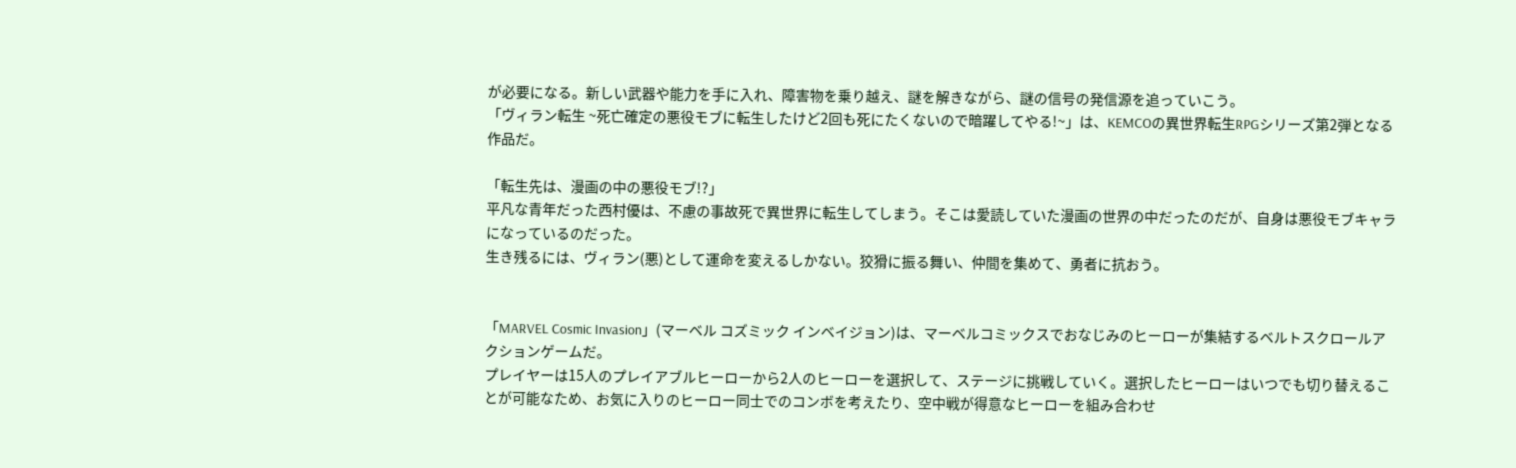が必要になる。新しい武器や能力を手に入れ、障害物を乗り越え、謎を解きながら、謎の信号の発信源を追っていこう。
「ヴィラン転生 ~死亡確定の悪役モブに転生したけど2回も死にたくないので暗躍してやる!~」は、KEMCOの異世界転生RPGシリーズ第2弾となる作品だ。

「転生先は、漫画の中の悪役モブ!?」
平凡な青年だった西村優は、不慮の事故死で異世界に転生してしまう。そこは愛読していた漫画の世界の中だったのだが、自身は悪役モブキャラになっているのだった。
生き残るには、ヴィラン(悪)として運命を変えるしかない。狡猾に振る舞い、仲間を集めて、勇者に抗おう。


「MARVEL Cosmic Invasion」(マーベル コズミック インベイジョン)は、マーベルコミックスでおなじみのヒーローが集結するベルトスクロールアクションゲームだ。
プレイヤーは15人のプレイアブルヒーローから2人のヒーローを選択して、ステージに挑戦していく。選択したヒーローはいつでも切り替えることが可能なため、お気に入りのヒーロー同士でのコンボを考えたり、空中戦が得意なヒーローを組み合わせ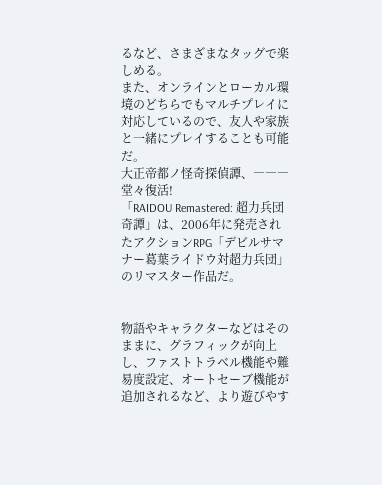るなど、さまざまなタッグで楽しめる。
また、オンラインとローカル環境のどちらでもマルチプレイに対応しているので、友人や家族と一緒にプレイすることも可能だ。
大正帝都ノ怪奇探偵譚、―――堂々復活!
「RAIDOU Remastered: 超力兵団奇譚」は、2006年に発売されたアクションRPG「デビルサマナー葛葉ライドウ対超力兵団」のリマスター作品だ。


物語やキャラクターなどはそのままに、グラフィックが向上し、ファストトラベル機能や難易度設定、オートセーブ機能が追加されるなど、より遊びやす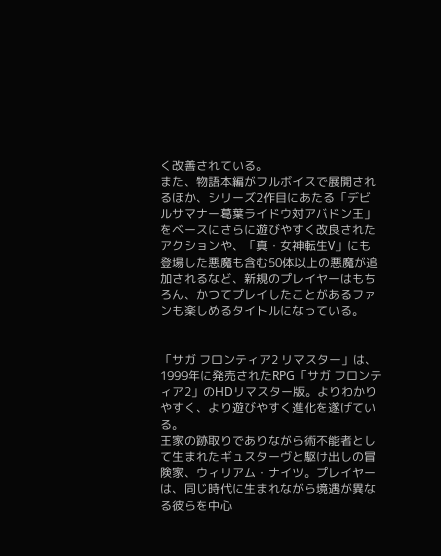く改善されている。
また、物語本編がフルボイスで展開されるほか、シリーズ2作目にあたる「デビルサマナー葛葉ライドウ対アバドン王」をベースにさらに遊びやすく改良されたアクションや、「真・女神転生V」にも登場した悪魔も含む50体以上の悪魔が追加されるなど、新規のプレイヤーはもちろん、かつてプレイしたことがあるファンも楽しめるタイトルになっている。


「サガ フロンティア2 リマスター」は、1999年に発売されたRPG「サガ フロンティア2」のHDリマスター版。よりわかりやすく、より遊びやすく進化を遂げている。
王家の跡取りでありながら術不能者として生まれたギュスターヴと駆け出しの冒険家、ウィリアム・ナイツ。プレイヤーは、同じ時代に生まれながら境遇が異なる彼らを中心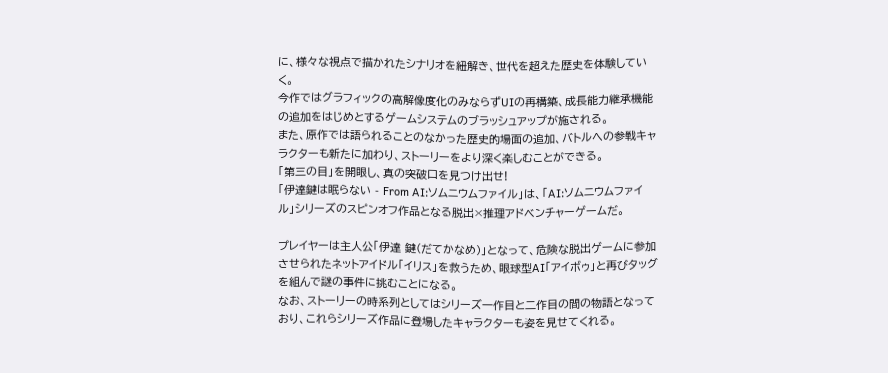に、様々な視点で描かれたシナリオを紐解き、世代を超えた歴史を体験していく。
今作ではグラフィックの高解像度化のみならずUIの再構築、成長能力継承機能の追加をはじめとするゲームシステムのブラッシュアップが施される。
また、原作では語られることのなかった歴史的場面の追加、バトルへの参戦キャラクターも新たに加わり、ストーリーをより深く楽しむことができる。
「第三の目」を開眼し、真の突破口を見つけ出せ!
「伊達鍵は眠らない - From AI:ソムニウムファイル」は、「AI:ソムニウムファイル」シリーズのスピンオフ作品となる脱出×推理アドベンチャーゲームだ。

プレイヤーは主人公「伊達 鍵(だてかなめ)」となって、危険な脱出ゲームに参加させられたネットアイドル「イリス」を救うため、眼球型AI「アイボゥ」と再びタッグを組んで謎の事件に挑むことになる。
なお、ストーリーの時系列としてはシリーズ一作目と二作目の間の物語となっており、これらシリーズ作品に登場したキャラクターも姿を見せてくれる。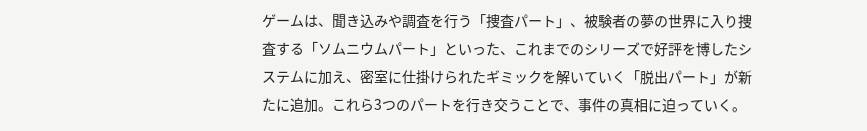ゲームは、聞き込みや調査を行う「捜査パート」、被験者の夢の世界に入り捜査する「ソムニウムパート」といった、これまでのシリーズで好評を博したシステムに加え、密室に仕掛けられたギミックを解いていく「脱出パート」が新たに追加。これら3つのパートを行き交うことで、事件の真相に迫っていく。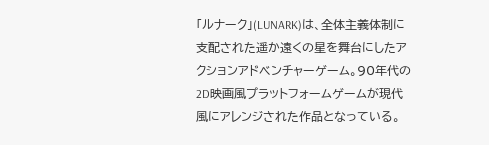「ルナーク」(LUNARK)は、全体主義体制に支配された遥か遠くの星を舞台にしたアクションアドベンチャーゲーム。90年代の2D映画風プラットフォームゲームが現代風にアレンジされた作品となっている。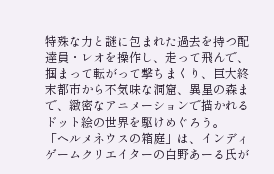特殊な力と謎に包まれた過去を持つ配達員・レオを操作し、走って飛んで、掴まって転がって撃ちまくり、巨大終末都市から不気味な洞窟、異星の森まで、緻密なアニメーションで描かれるドット絵の世界を駆けめぐろう。
「ヘルメネウスの箱庭」は、インディゲームクリエイターの白野あーる氏が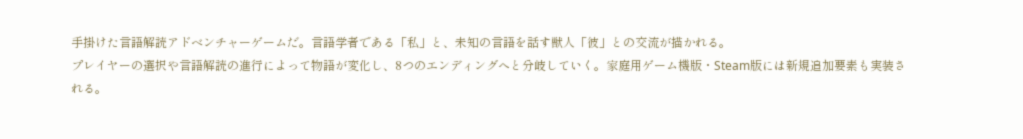手掛けた言語解読アドベンチャーゲームだ。言語学者である「私」と、未知の言語を話す獣人「彼」との交流が描かれる。
プレイヤーの選択や言語解読の進行によって物語が変化し、8つのエンディングへと分岐していく。家庭用ゲーム機版・Steam版には新規追加要素も実装される。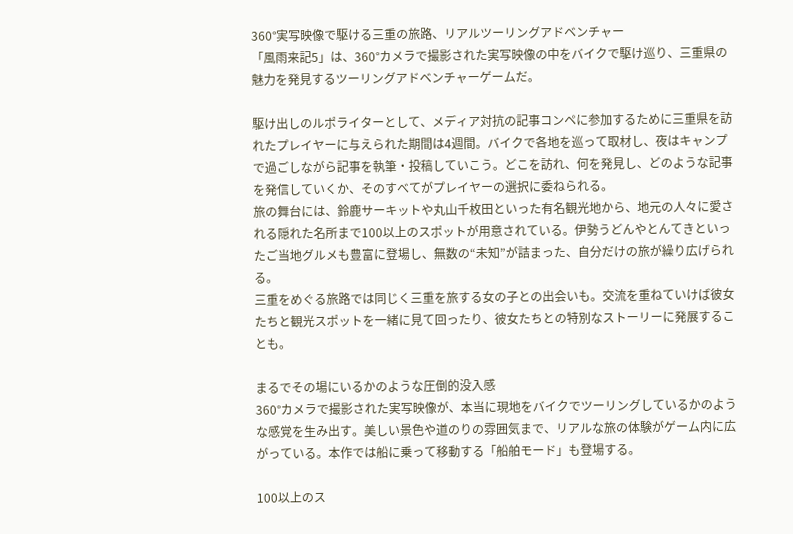360°実写映像で駆ける三重の旅路、リアルツーリングアドベンチャー
「風雨来記5」は、360°カメラで撮影された実写映像の中をバイクで駆け巡り、三重県の魅力を発見するツーリングアドベンチャーゲームだ。

駆け出しのルポライターとして、メディア対抗の記事コンペに参加するために三重県を訪れたプレイヤーに与えられた期間は4週間。バイクで各地を巡って取材し、夜はキャンプで過ごしながら記事を執筆・投稿していこう。どこを訪れ、何を発見し、どのような記事を発信していくか、そのすべてがプレイヤーの選択に委ねられる。
旅の舞台には、鈴鹿サーキットや丸山千枚田といった有名観光地から、地元の人々に愛される隠れた名所まで100以上のスポットが用意されている。伊勢うどんやとんてきといったご当地グルメも豊富に登場し、無数の“未知”が詰まった、自分だけの旅が繰り広げられる。
三重をめぐる旅路では同じく三重を旅する女の子との出会いも。交流を重ねていけば彼女たちと観光スポットを一緒に見て回ったり、彼女たちとの特別なストーリーに発展することも。

まるでその場にいるかのような圧倒的没入感
360°カメラで撮影された実写映像が、本当に現地をバイクでツーリングしているかのような感覚を生み出す。美しい景色や道のりの雰囲気まで、リアルな旅の体験がゲーム内に広がっている。本作では船に乗って移動する「船舶モード」も登場する。

100以上のス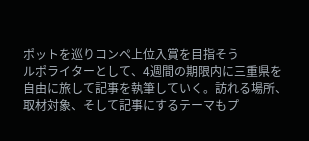ポットを巡りコンペ上位入賞を目指そう
ルポライターとして、4週間の期限内に三重県を自由に旅して記事を執筆していく。訪れる場所、取材対象、そして記事にするテーマもプ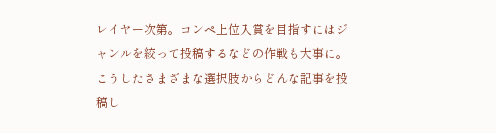レイヤー次第。コンペ上位入賞を目指すにはジャンルを絞って投稿するなどの作戦も大事に。こうしたさまざまな選択肢からどんな記事を投稿し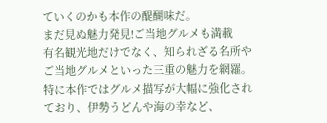ていくのかも本作の醍醐味だ。
まだ見ぬ魅力発見!ご当地グルメも満載
有名観光地だけでなく、知られざる名所やご当地グルメといった三重の魅力を網羅。特に本作ではグルメ描写が大幅に強化されており、伊勢うどんや海の幸など、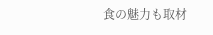食の魅力も取材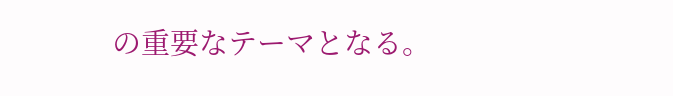の重要なテーマとなる。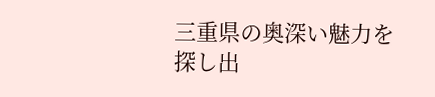三重県の奥深い魅力を探し出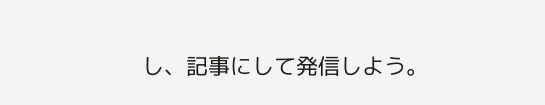し、記事にして発信しよう。